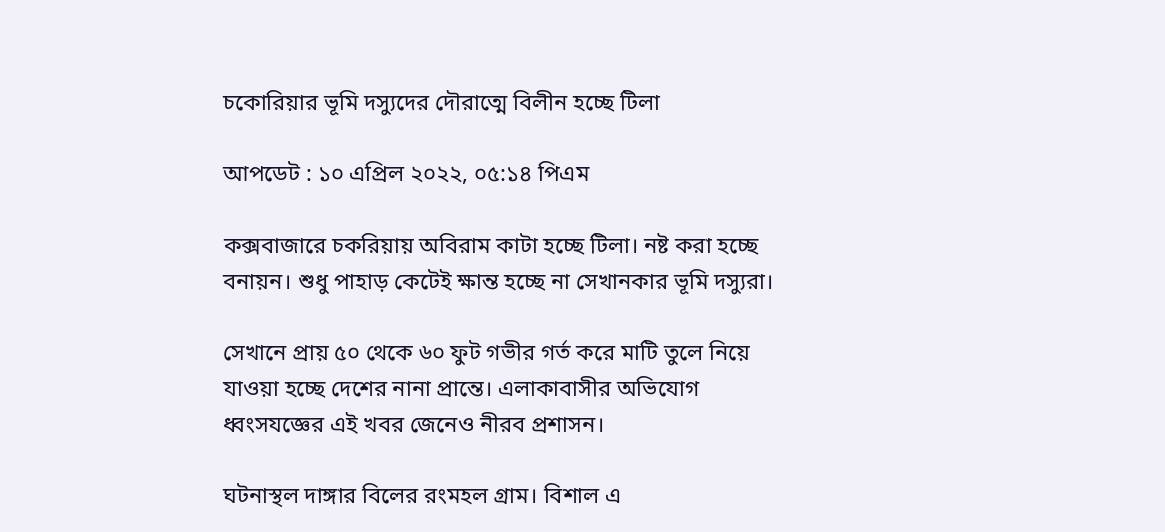চকোরিয়ার ভূমি দস্যুদের দৌরাত্মে বিলীন হচ্ছে টিলা

আপডেট : ১০ এপ্রিল ২০২২, ০৫:১৪ পিএম

কক্সবাজারে চকরিয়ায় অবিরাম কাটা হচ্ছে টিলা। নষ্ট করা হচ্ছে বনায়ন। শুধু পাহাড় কেটেই ক্ষান্ত হচ্ছে না সেখানকার ভূমি দস্যুরা।

সেখানে প্রায় ৫০ থেকে ৬০ ফুট গভীর গর্ত করে মাটি তুলে নিয়ে যাওয়া হচ্ছে দেশের নানা প্রান্তে। এলাকাবাসীর অভিযোগ ধ্বংসযজ্ঞের এই খবর জেনেও নীরব প্রশাসন।

ঘটনাস্থল দাঙ্গার বিলের রংমহল গ্রাম। বিশাল এ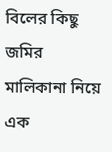বিলের কিছু জমির মালিকানা নিয়ে এক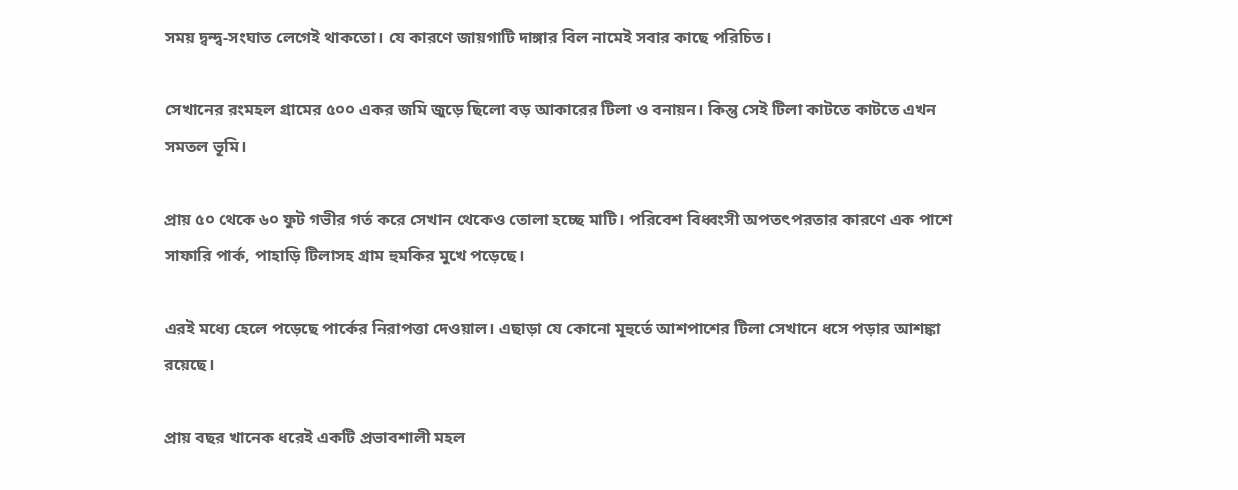সময় দ্বন্দ্ব-সংঘাত লেগেই থাকতো। যে কারণে জায়গাটি দাঙ্গার বিল নামেই সবার কাছে পরিচিত।

সেখানের রংমহল গ্রামের ৫০০ একর জমি জুড়ে ছিলো বড় আকারের টিলা ও বনায়ন। কিন্তু সেই টিলা কাটতে কাটতে এখন সমতল ভূমি।

প্রায় ৫০ থেকে ৬০ ফুট গভীর গর্ত করে সেখান থেকেও তোলা হচ্ছে মাটি। পরিবেশ বিধ্বংসী অপতৎপরতার কারণে এক পাশে সাফারি পার্ক, পাহাড়ি টিলাসহ গ্রাম হুমকির মুখে পড়েছে।

এরই মধ্যে হেলে পড়েছে পার্কের নিরাপত্তা দেওয়াল। এছাড়া যে কোনো মূহুর্তে আশপাশের টিলা সেখানে ধসে পড়ার আশঙ্কা রয়েছে।

প্রায় বছর খানেক ধরেই একটি প্রভাবশালী মহল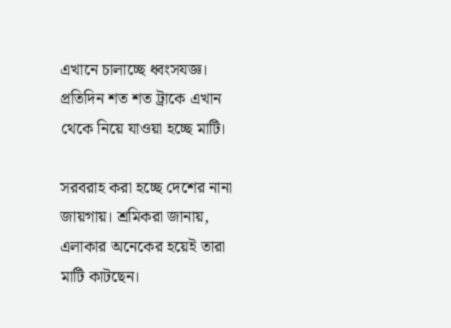এখানে চালাচ্ছে ধ্বংসযজ্ঞ। প্রতিদিন শত শত ট্রাকে এখান থেকে নিয়ে যাওয়া হচ্ছে মাটি।

সরবরাহ করা হচ্ছে দেশের নানা জায়গায়। শ্রমিকরা জানায়, এলাকার অনেকের হয়েই তারা মাটি কাটছেন।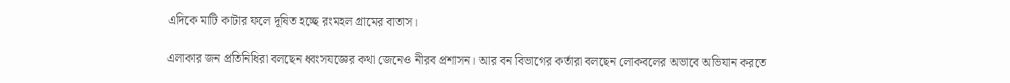এদিকে মাটি কাটার ফলে দূষিত হচ্ছে রংমহল গ্রামের বাতাস।

এলাকার জন প্রতিনিধিরা বলছেন ধ্বংসযজ্ঞের কথা জেনেও নীরব প্রশাসন। আর বন বিভাগের কর্তারা বলছেন লোকবলের অভাবে অভিযান করতে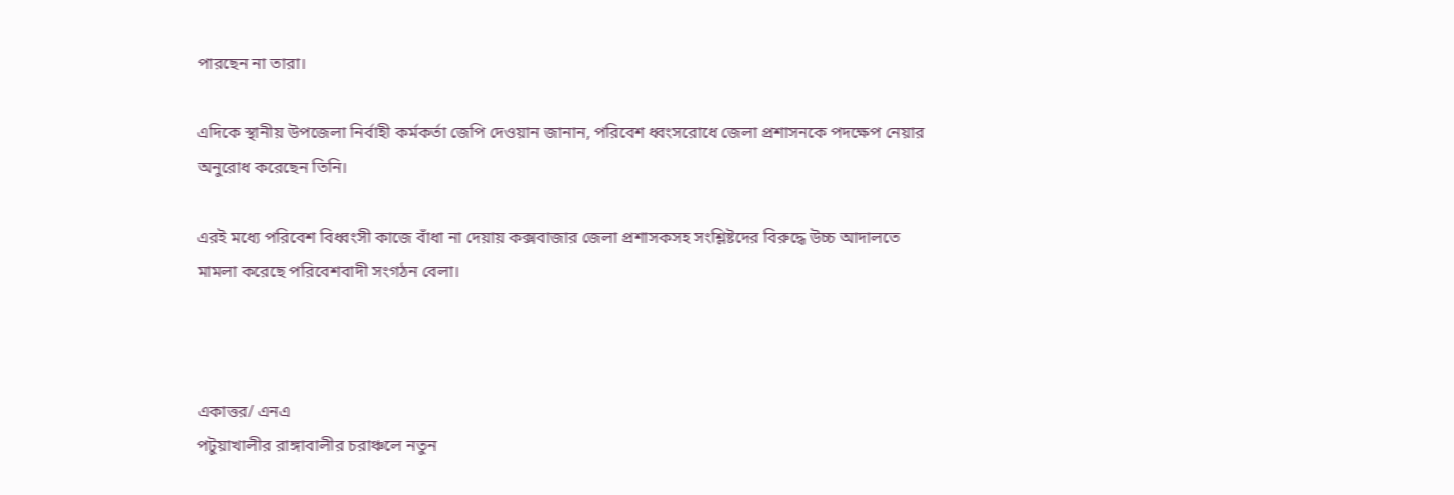পারছেন না তারা।

এদিকে স্থানীয় উপজেলা নির্বাহী কর্মকর্তা জেপি দেওয়ান জানান, পরিবেশ ধ্বংসরোধে জেলা প্রশাসনকে পদক্ষেপ নেয়ার অনুরোধ করেছেন তিনি।

এরই মধ্যে পরিবেশ বিধ্বংসী কাজে বাঁধা না দেয়ায় কক্সবাজার জেলা প্রশাসকসহ সংশ্লিষ্টদের বিরুদ্ধে উচ্চ আদালতে মামলা করেছে পরিবেশবাদী সংগঠন বেলা।



একাত্তর/ এনএ
পটুয়াখালীর রাঙ্গাবালীর চরাঞ্চলে নতুন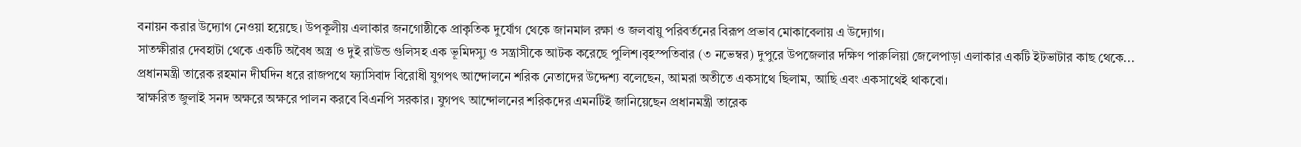বনায়ন করার উদ্যোগ নেওয়া হয়েছে। উপকূলীয় এলাকার জনগোষ্ঠীকে প্রাকৃতিক দুর্যোগ থেকে জানমাল রক্ষা ও জলবায়ু পরিবর্তনের বিরূপ প্রভাব মোকাবেলায় এ উদ্যোগ।
সাতক্ষীরার দেবহাটা থেকে একটি অবৈধ অস্ত্র ও দুই রাউন্ড গুলিসহ এক ভূমিদস্যু ও সন্ত্রাসীকে আটক করেছে পুলিশ।বৃহস্পতিবার (৩ নভেম্বর) দুপুরে উপজেলার দক্ষিণ পারুলিয়া জেলেপাড়া এলাকার একটি ইটভাটার কাছ থেকে...
প্রধানমন্ত্রী তারেক রহমান দীর্ঘদিন ধরে রাজপথে ফ্যাসিবাদ বিরোধী যুগপৎ আন্দোলনে শরিক নেতাদের উদ্দেশ্য বলেছেন, আমরা অতীতে একসাথে ছিলাম, আছি এবং একসাথেই থাকবো।
স্বাক্ষরিত জুলাই সনদ অক্ষরে অক্ষরে পালন করবে বিএনপি সরকার। যুগপৎ আন্দোলনের শরিকদের এমনটিই জানিয়েছেন প্রধানমন্ত্রী তারেক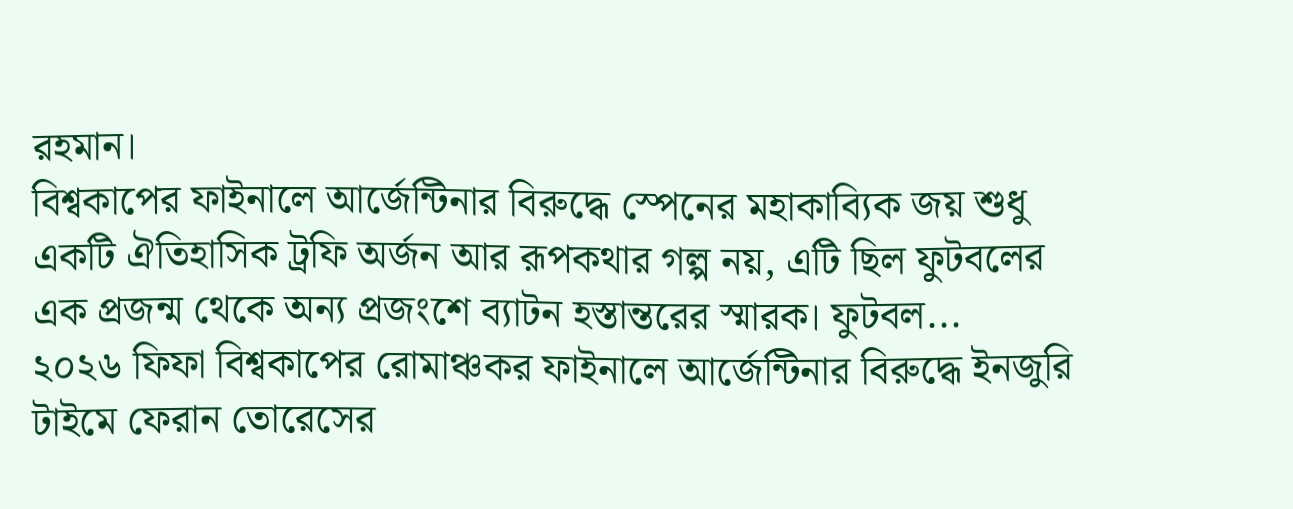রহমান।
বিশ্বকাপের ফাইনালে আর্জেন্টিনার বিরুদ্ধে স্পেনের মহাকাব্যিক জয় শুধু একটি ঐতিহাসিক ট্রফি অর্জন আর রূপকথার গল্প নয়, এটি ছিল ফুটবলের এক প্রজন্ম থেকে অন্য প্রজংশে ব্যাটন হস্তান্তরের স্মারক। ফুটবল...
২০২৬ ফিফা বিশ্বকাপের রোমাঞ্চকর ফাইনালে আর্জেন্টিনার বিরুদ্ধে ইনজুরি টাইমে ফেরান তোরেসের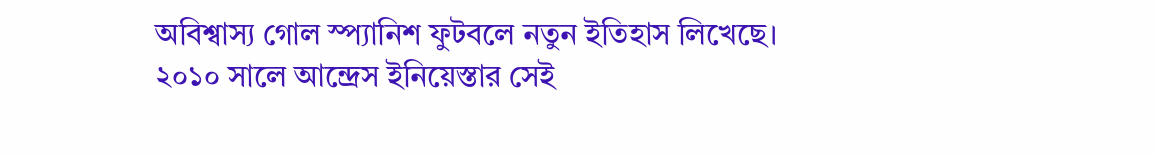অবিশ্বাস্য গোল স্প্যানিশ ফুটবলে নতুন ইতিহাস লিখেছে। ২০১০ সালে আন্দ্রেস ইনিয়েস্তার সেই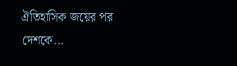ঐতিহাসিক জয়ের পর দেশকে...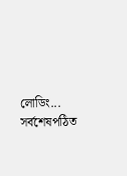লোডিং...
সর্বশেষপঠিত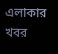এলাকার খবর